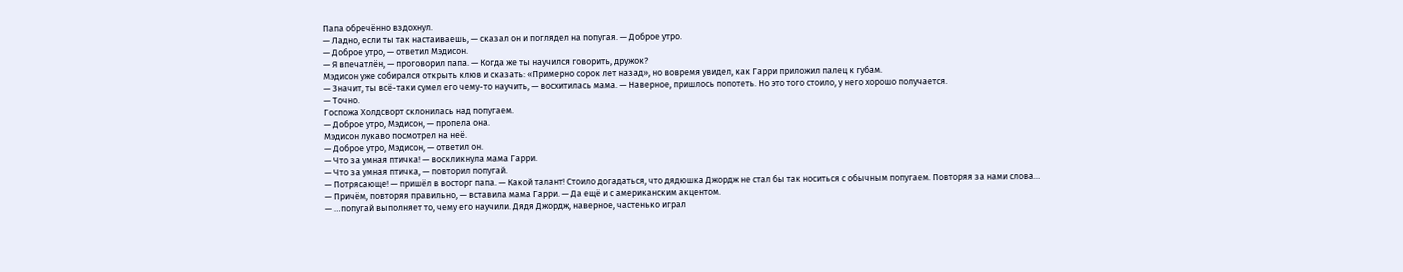Папа обречённо вздохнул.
— Ладно, если ты так настаиваешь, — сказал он и поглядел на попугая. — Доброе утро.
— Доброе утро, — ответил Мэдисон.
— Я впечатлён, — проговорил папа. — Когда же ты научился говорить, дружок?
Мэдисон уже собирался открыть клюв и сказать: «Примерно сорок лет назад», но вовремя увидел, как Гарри приложил палец к губам.
— Значит, ты всё-таки сумел его чему-то научить, — восхитилась мама. — Наверное, пришлось попотеть. Но это того стоило, у него хорошо получается.
— Точно.
Госпожа Холдсворт склонилась над попугаем.
— Доброе утро, Мэдисон, — пропела она.
Мэдисон лукаво посмотрел на неё.
— Доброе утро, Мэдисон, — ответил он.
— Что за умная птичка! — воскликнула мама Гарри.
— Что за умная птичка, — повторил попугай.
— Потрясающе! — пришёл в восторг папа. — Какой талант! Стоило догадаться, что дядюшка Джордж не стал бы так носиться с обычным попугаем. Повторяя за нами слова…
— Причём, повторяя правильно, — вставила мама Гарри. — Да ещё и с американским акцентом.
— …попугай выполняет то, чему его научили. Дядя Джордж, наверное, частенько играл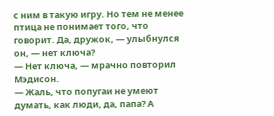с ним в такую игру. Но тем не менее птица не понимает того, что говорит. Да, дружок, — улыбнулся он, — нет ключа?
— Нет ключа, — мрачно повторил Мэдисон.
— Жаль, что попугаи не умеют думать, как люди, да, папа? А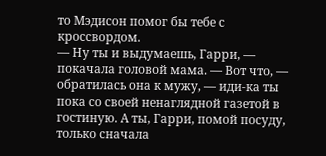то Мэдисон помог бы тебе с кроссвордом.
— Ну ты и выдумаешь, Гарри, — покачала головой мама. — Вот что, — обратилась она к мужу, — иди-ка ты пока со своей ненаглядной газетой в гостиную. А ты, Гарри, помой посуду, только сначала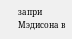запри Мэдисона в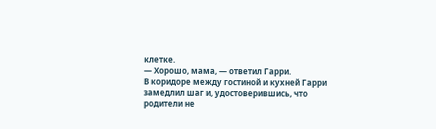клетке.
— Хорошо, мама, — ответил Гарри.
В коридоре между гостиной и кухней Гарри замедлил шаг и, удостоверившись, что родители не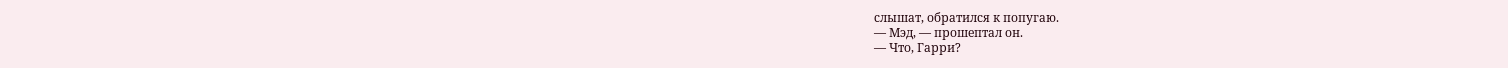слышат, обратился к попугаю.
— Мэд, — прошептал он.
— Что, Гарри?